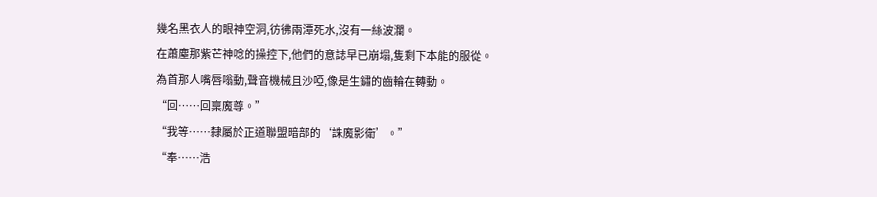幾名黑衣人的眼神空洞,彷彿兩潭死水,沒有一絲波瀾。
在蕭塵那紫芒神唸的操控下,他們的意誌早已崩塌,隻剩下本能的服從。
為首那人嘴唇嗡動,聲音機械且沙啞,像是生鏽的齒輪在轉動。
“回……回稟魔尊。”
“我等……隸屬於正道聯盟暗部的‘誅魔影衛’。”
“奉……浩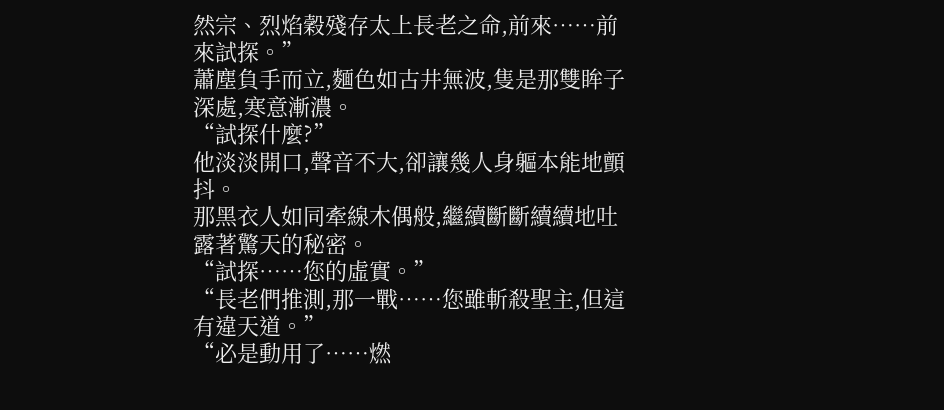然宗、烈焰穀殘存太上長老之命,前來……前來試探。”
蕭塵負手而立,麵色如古井無波,隻是那雙眸子深處,寒意漸濃。
“試探什麼?”
他淡淡開口,聲音不大,卻讓幾人身軀本能地顫抖。
那黑衣人如同牽線木偶般,繼續斷斷續續地吐露著驚天的秘密。
“試探……您的虛實。”
“長老們推測,那一戰……您雖斬殺聖主,但這有違天道。”
“必是動用了……燃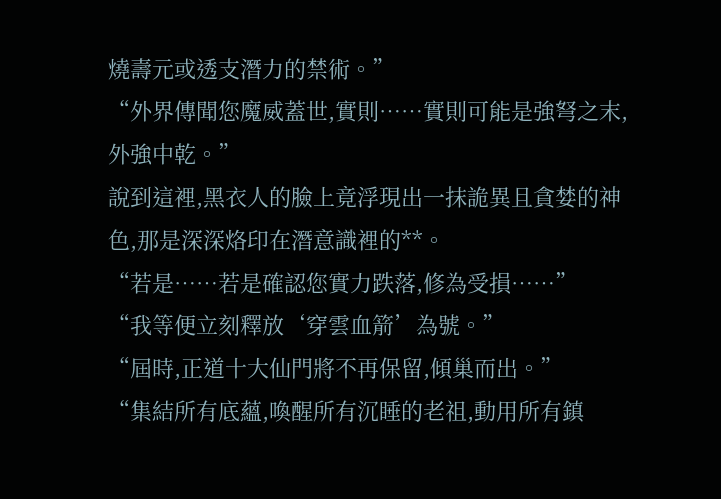燒壽元或透支潛力的禁術。”
“外界傳聞您魔威蓋世,實則……實則可能是強弩之末,外強中乾。”
說到這裡,黑衣人的臉上竟浮現出一抹詭異且貪婪的神色,那是深深烙印在潛意識裡的**。
“若是……若是確認您實力跌落,修為受損……”
“我等便立刻釋放‘穿雲血箭’為號。”
“屆時,正道十大仙門將不再保留,傾巢而出。”
“集結所有底蘊,喚醒所有沉睡的老祖,動用所有鎮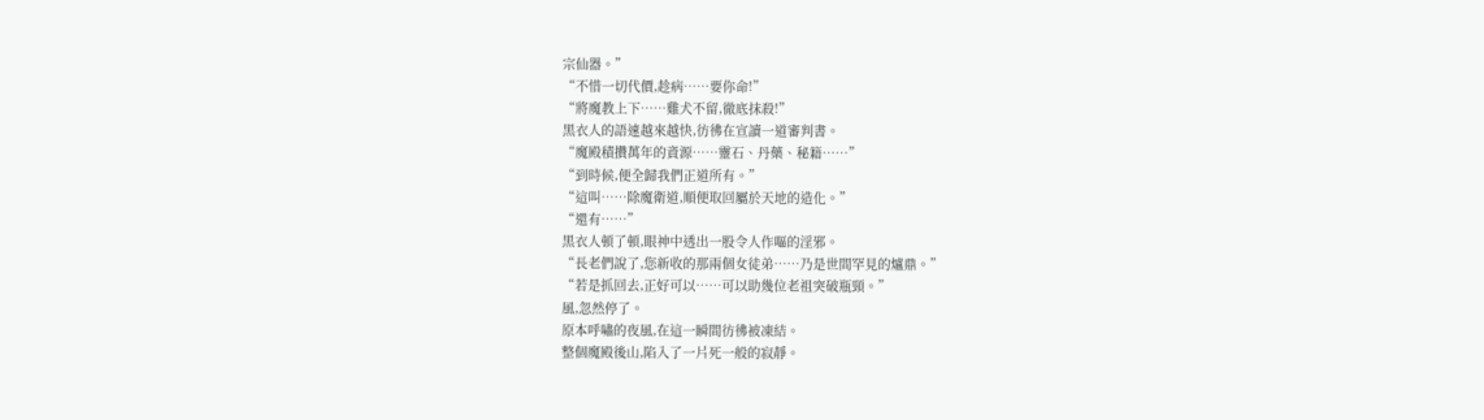宗仙器。”
“不惜一切代價,趁病……要你命!”
“將魔教上下……雞犬不留,徹底抹殺!”
黑衣人的語速越來越快,彷彿在宣讀一道審判書。
“魔殿積攢萬年的資源……靈石、丹藥、秘籍……”
“到時候,便全歸我們正道所有。”
“這叫……除魔衛道,順便取回屬於天地的造化。”
“還有……”
黑衣人頓了頓,眼神中透出一股令人作嘔的淫邪。
“長老們說了,您新收的那兩個女徒弟……乃是世間罕見的爐鼎。”
“若是抓回去,正好可以……可以助幾位老祖突破瓶頸。”
風,忽然停了。
原本呼嘯的夜風,在這一瞬間彷彿被凍結。
整個魔殿後山,陷入了一片死一般的寂靜。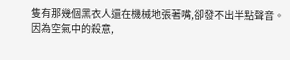隻有那幾個黑衣人還在機械地張著嘴,卻發不出半點聲音。
因為空氣中的殺意,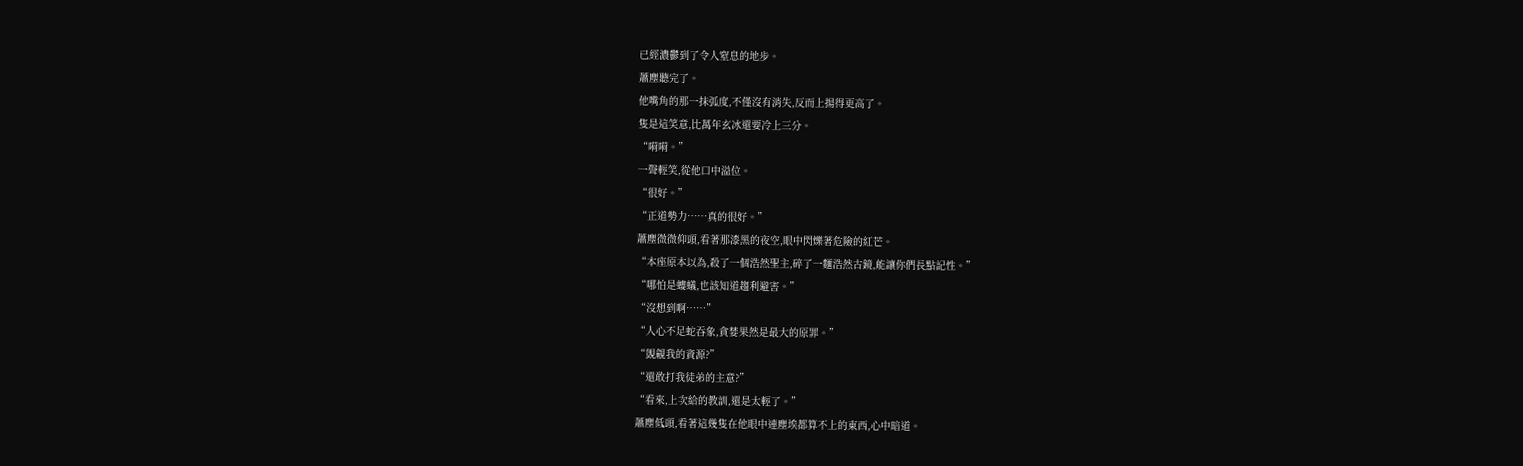已經濃鬱到了令人窒息的地步。
蕭塵聽完了。
他嘴角的那一抹弧度,不僅沒有消失,反而上揚得更高了。
隻是這笑意,比萬年玄冰還要冷上三分。
“嗬嗬。”
一聲輕笑,從他口中溢位。
“很好。”
“正道勢力……真的很好。”
蕭塵微微仰頭,看著那漆黑的夜空,眼中閃爍著危險的紅芒。
“本座原本以為,殺了一個浩然聖主,碎了一麵浩然古鏡,能讓你們長點記性。”
“哪怕是螻蟻,也該知道趨利避害。”
“沒想到啊……”
“人心不足蛇吞象,貪婪果然是最大的原罪。”
“覬覦我的資源?”
“還敢打我徒弟的主意?”
“看來,上次給的教訓,還是太輕了。”
蕭塵低頭,看著這幾隻在他眼中連塵埃都算不上的東西,心中暗道。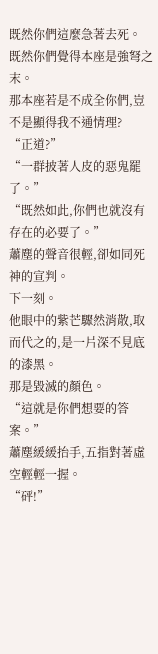既然你們這麼急著去死。
既然你們覺得本座是強弩之末。
那本座若是不成全你們,豈不是顯得我不通情理?
“正道?”
“一群披著人皮的惡鬼罷了。”
“既然如此,你們也就沒有存在的必要了。”
蕭塵的聲音很輕,卻如同死神的宣判。
下一刻。
他眼中的紫芒驟然消散,取而代之的,是一片深不見底的漆黑。
那是毀滅的顏色。
“這就是你們想要的答案。”
蕭塵緩緩抬手,五指對著虛空輕輕一握。
“砰!”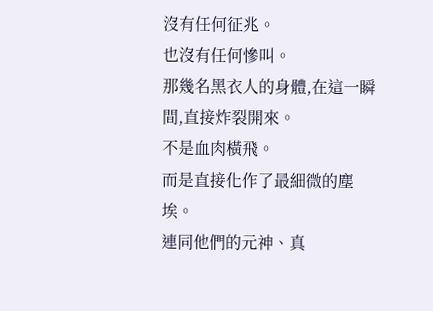沒有任何征兆。
也沒有任何慘叫。
那幾名黑衣人的身體,在這一瞬間,直接炸裂開來。
不是血肉橫飛。
而是直接化作了最細微的塵埃。
連同他們的元神、真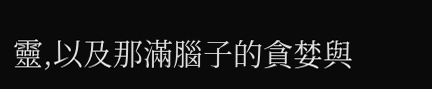靈,以及那滿腦子的貪婪與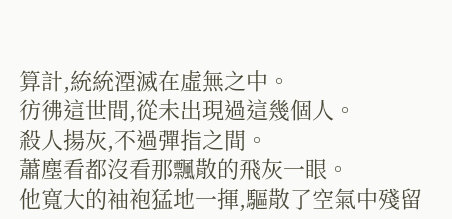算計,統統湮滅在虛無之中。
彷彿這世間,從未出現過這幾個人。
殺人揚灰,不過彈指之間。
蕭塵看都沒看那飄散的飛灰一眼。
他寬大的袖袍猛地一揮,驅散了空氣中殘留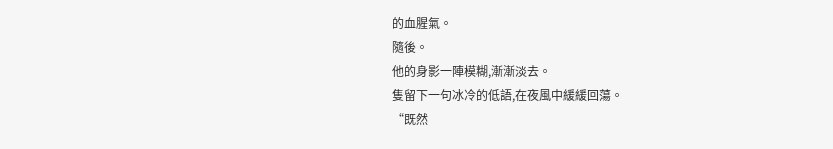的血腥氣。
隨後。
他的身影一陣模糊,漸漸淡去。
隻留下一句冰冷的低語,在夜風中緩緩回蕩。
“既然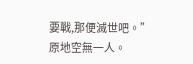要戰,那便滅世吧。”
原地空無一人。